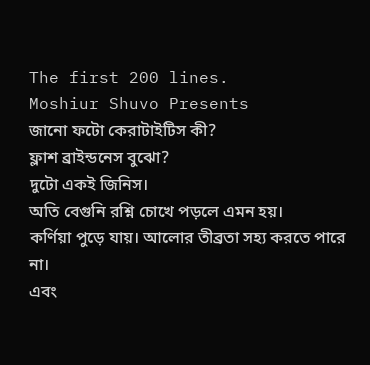The first 200 lines.
Moshiur Shuvo Presents
জানো ফটো কেরাটাইটিস কী?
ফ্লাশ ব্রাইন্ডনেস বুঝো?
দুটো একই জিনিস।
অতি বেগুনি রশ্নি চোখে পড়লে এমন হয়।
কর্ণিয়া পুড়ে যায়। আলোর তীব্রতা সহ্য করতে পারে না।
এবং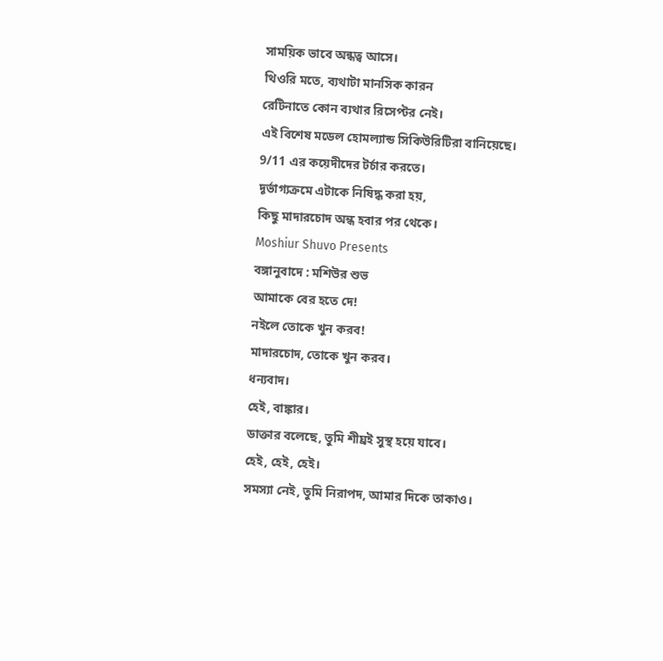সাময়িক ভাবে অন্ধত্ব আসে।
থিওরি মতে, ব্যথাটা মানসিক কারন
রেটিনাতে কোন ব্যথার রিসেপ্টর নেই।
এই বিশেষ মডেল হোমল্যান্ড সিকিউরিটিরা বানিয়েছে।
9/11 এর কয়েদীদের টর্চার করতে।
দূর্ভাগ্যক্রমে এটাকে নিষিদ্ধ করা হয়,
কিছু মাদারচোদ অন্ধ হবার পর থেকে।
Moshiur Shuvo Presents
বঙ্গানুবাদে : মশিউর শুভ
আমাকে বের হতে দে!
নইলে তোকে খুন করব!
মাদারচোদ, তোকে খুন করব।
ধন্যবাদ।
হেই, বাঙ্কার।
ডাক্তার বলেছে, তুমি শীঘ্রই সুস্থ হয়ে যাবে।
হেই, হেই, হেই।
সমস্যা নেই, তুমি নিরাপদ, আমার দিকে তাকাও।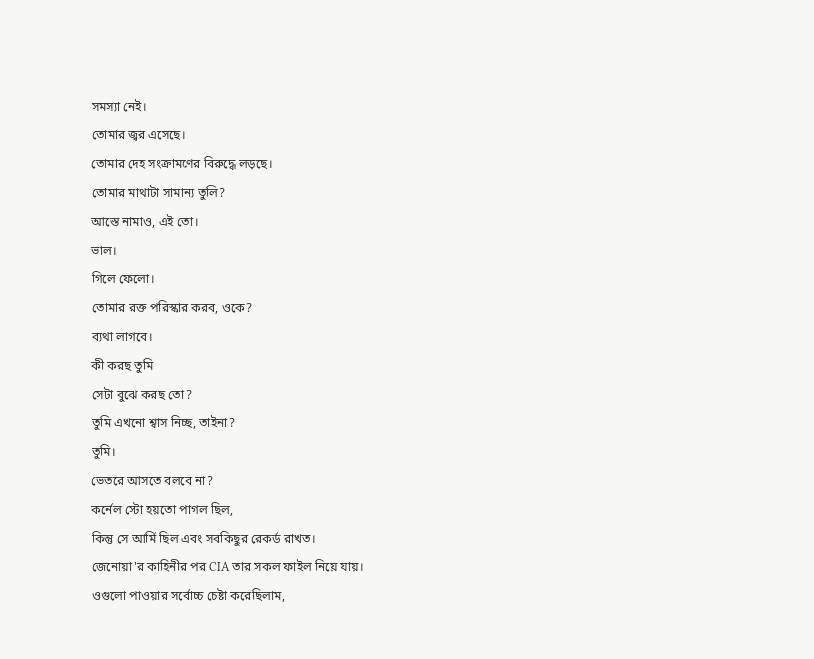সমস্যা নেই।
তোমার জ্বর এসেছে।
তোমার দেহ সংক্রামণের বিরুদ্ধে লড়ছে।
তোমার মাথাটা সামান্য তুলি?
আস্তে নামাও, এই তো।
ভাল।
গিলে ফেলো।
তোমার রক্ত পরিস্কার করব, ওকে?
ব্যথা লাগবে।
কী করছ তুমি
সেটা বুঝে করছ তো?
তুমি এখনো শ্বাস নিচ্ছ, তাইনা?
তুমি।
ভেতরে আসতে বলবে না?
কর্নেল স্টো হয়তো পাগল ছিল,
কিন্তু সে আর্মি ছিল এবং সবকিছুর রেকর্ড রাখত।
জেনোয়া'র কাহিনীর পর CIA তার সকল ফাইল নিয়ে যায়।
ওগুলো পাওয়ার সর্বোচ্চ চেষ্টা করেছিলাম,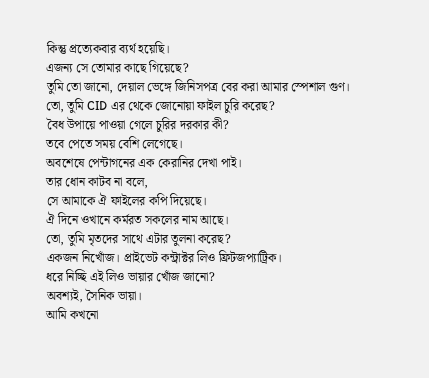কিন্তু প্রত্যেকবার ব্যর্থ হয়েছি।
এজন্য সে তোমার কাছে গিয়েছে?
তুমি তো জানো, দেয়াল ভেঙ্গে জিনিসপত্র বের করা আমার স্পেশাল গুণ।
তো, তুমি CID এর থেকে জোনোয়া ফাইল চুরি করেছ?
বৈধ উপায়ে পাওয়া গেলে চুরির দরকার কী?
তবে পেতে সময় বেশি লেগেছে।
অবশেষে পেন্টাগনের এক কেরানির দেখা পাই।
তার ধোন কাটব না বলে,
সে আমাকে ঐ ফাইলের কপি দিয়েছে।
ঐ দিনে ওখানে কর্মরত সকলের নাম আছে।
তো, তুমি মৃতদের সাথে এটার তুলনা করেছ?
একজন নিখোঁজ। প্রাইভেট কন্ট্রাক্টর লিও ফ্রিটজপ্যাট্রিক।
ধরে নিচ্ছি এই লিও ভায়ার খোঁজ জানো?
অবশ্যই, সৈনিক ভায়া।
আমি কখনো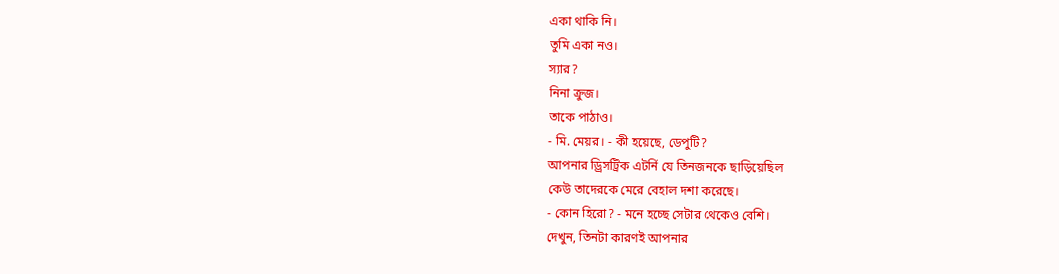একা থাকি নি।
তুমি একা নও।
স্যার?
নিনা ক্রুজ।
তাকে পাঠাও।
- মি. মেয়র। - কী হয়েছে, ডেপুটি?
আপনার ড্রিসট্রিক এটর্নি যে তিনজনকে ছাড়িয়েছিল
কেউ তাদেরকে মেরে বেহাল দশা করেছে।
- কোন হিরো? - মনে হচ্ছে সেটার থেকেও বেশি।
দেখুন, তিনটা কারণই আপনার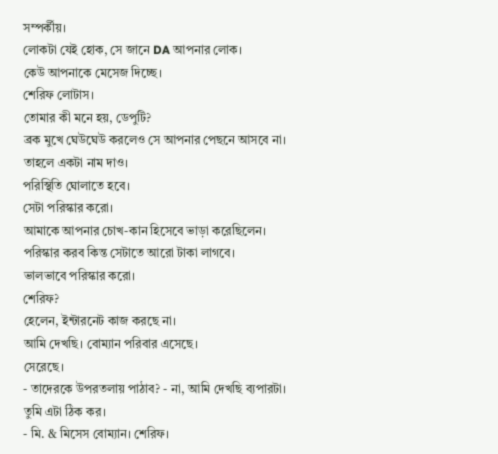সম্পর্কীয়।
লোকটা যেই হোক, সে জানে DA আপনার লোক।
কেউ আপনাকে মেসেজ দিচ্ছে।
শেরিফ লোটাস।
তোমার কী মনে হয়, ডেপুটি?
ব্রক মুখে ঘেউঘেউ করলেও সে আপনার পেছনে আসবে না।
তাহলে একটা নাম দাও।
পরিস্থিতি ঘোলাতে হবে।
সেটা পরিস্কার করো।
আমাকে আপনার চোখ-কান হিসেবে ভাড়া করেছিলেন।
পরিস্কার করব কিন্ত সেটাতে আরো টাকা লাগবে।
ভালভাবে পরিস্কার করো।
শেরিফ?
হেলেন, ইন্টারনেট কাজ করছে না।
আমি দেখছি। বোম্যান পরিবার এসেছে।
সেরেছে।
- তাদেরকে উপরতলায় পাঠাব? - না, আমি দেখছি ব্যপারটা।
তুমি এটা ঠিক কর।
- মি. & মিসেস বোম্যান। শেরিফ।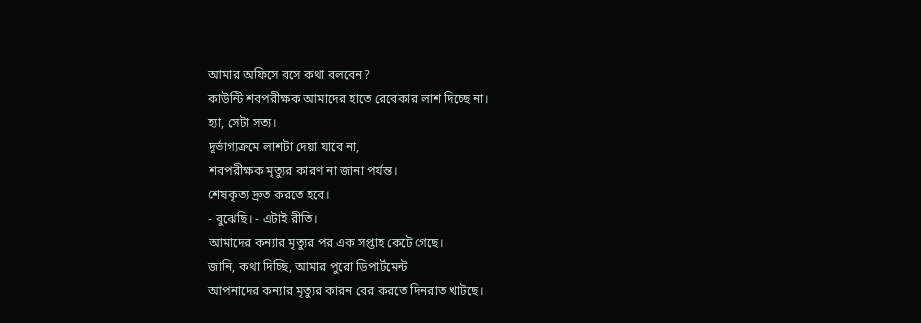আমার অফিসে বসে কথা বলবেন?
কাউন্টি শবপরীক্ষক আমাদের হাতে রেবেকার লাশ দিচ্ছে না।
হ্যা, সেটা সত্য।
দূর্ভাগ্যক্রমে লাশটা দেয়া যাবে না,
শবপরীক্ষক মৃত্যুর কারণ না জানা পর্যন্ত।
শেষকৃত্য দ্রুত করতে হবে।
- বুঝেছি। - এটাই রীতি।
আমাদের কন্যার মৃত্যুর পর এক সপ্তাহ কেটে গেছে।
জানি, কথা দিচ্ছি, আমার পুরো ডিপার্টমেন্ট
আপনাদের কন্যার মৃত্যুর কারন বের করতে দিনরাত খাটছে।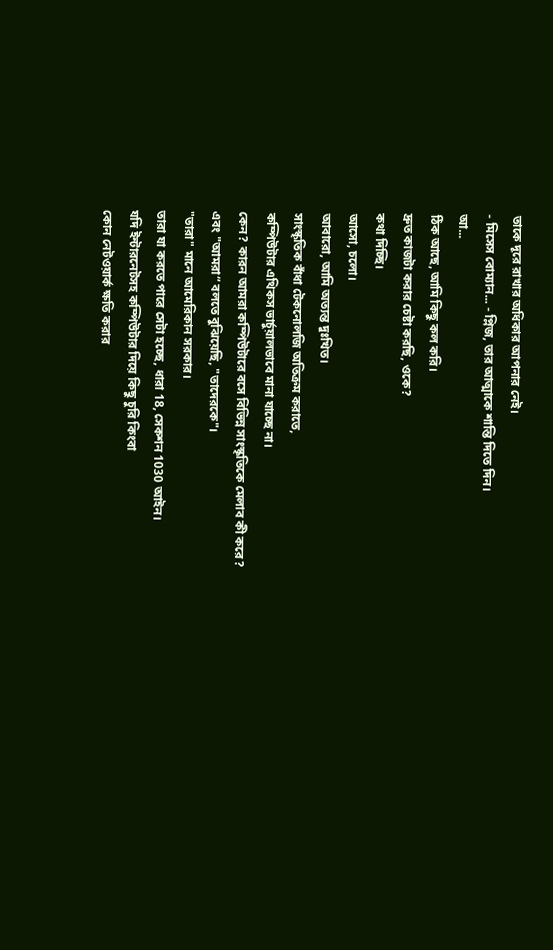তাকে দূরে রাখার অধিকার আপনার নেই।
- মিসেস বোম্যান... - প্লিজ, তার আত্মাকে শান্তি দিতে দিন।
আ...
ঠিক আছে, আমি কিছু কল করি।
দ্রুত কাজটা করার চেষ্টা করছি, ওকে?
কথা দিচ্ছি।
আসো, চলো।
আবারো, আমি অত্যন্ত দুঃখিত।
সাংস্কৃতিক বাঁধা টেকনোলজি অতিক্রম করাতে,
কম্পিউটার এথিকস ভার্চুয়ালভাবে মানা যাচ্ছে না।
কেন? কারন আমরা কম্পিউটারে বসে বিভিন্ন সাংস্কৃতিকে মেলাব কী করে?
এবং "আমরা“ বলতে বুঝিয়েছি, "তাদেরকে"।
"তারা" মানে আমেরিকান সরকার।
তারা যা করতে পারে সেটা হচ্ছে, ধারা 18, সেকশন 1030 আইন।
যদি ইন্টারনেটসহ কম্পিউটার দিয়ে কিছু চুরি কিংবা
কোন নেটওয়ার্ক ক্ষতি করার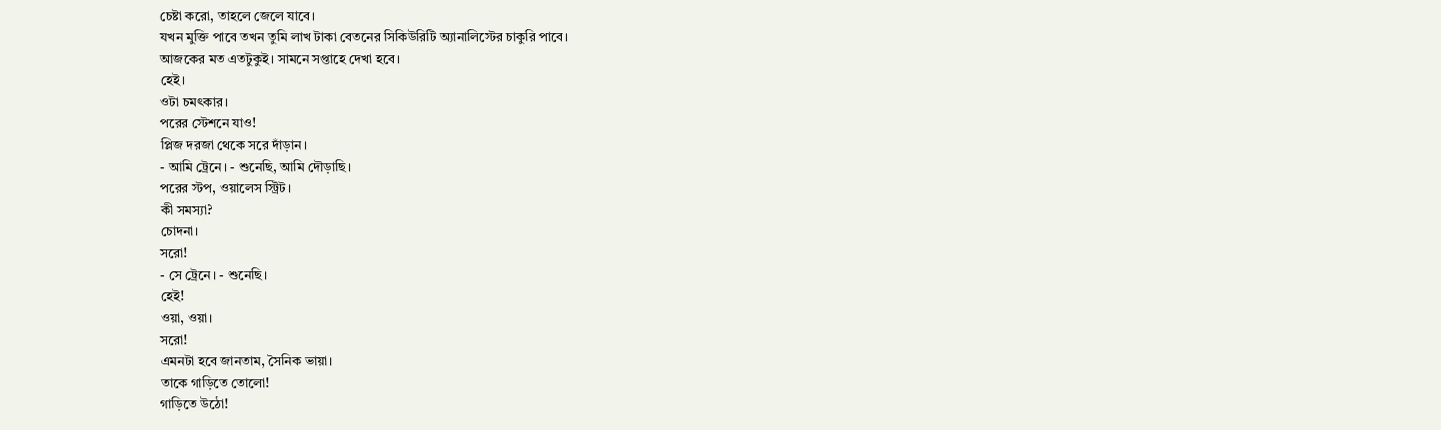চেষ্টা করো, তাহলে জেলে যাবে।
যখন মুক্তি পাবে তখন তুমি লাখ টাকা বেতনের সিকিউরিটি অ্যানালিস্টের চাকুরি পাবে।
আজকের মত এতটুকুই। সামনে সপ্তাহে দেখা হবে।
হেই।
ওটা চমৎকার।
পরের স্টেশনে যাও!
প্লিজ দরজা থেকে সরে দাঁড়ান।
- আমি ট্রেনে। - শুনেছি, আমি দৌড়াছি।
পরের স্টপ, ওয়ালেস স্ট্রিট।
কী সমস্যা?
চোদনা।
সরো!
- সে ট্রেনে। - শুনেছি।
হেই!
ওয়া, ওয়া।
সরো!
এমনটা হবে জানতাম, সৈনিক ভায়া।
তাকে গাড়িতে তোলো!
গাড়িতে উঠো!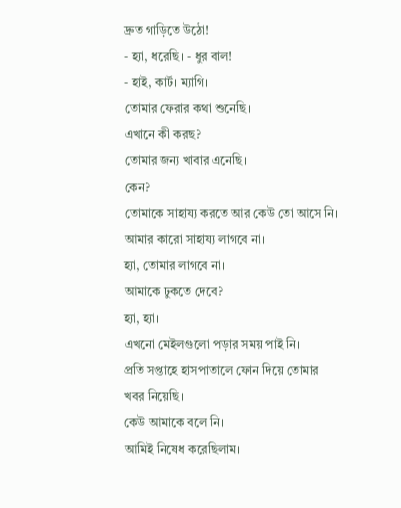দ্রুত গাড়িতে উঠো!
- হ্যা, ধরেছি। - ধুর বাল!
- হাই, কার্ট। ম্যাগি।
তোমার ফেরার কথা শুনেছি।
এখানে কী করছ?
তোমার জন্য খাবার এনেছি।
কেন?
তোমাকে সাহায্য করতে আর কেউ তো আসে নি।
আমার কারো সাহায্য লাগবে না।
হ্যা, তোমার লাগবে না।
আমাকে ঢুকতে দেবে?
হ্যা, হ্যা।
এখনো মেইলগুলো পড়ার সময় পাই নি।
প্রতি সপ্তাহে হাসপাতালে ফোন দিয়ে তোমার খবর নিয়েছি।
কেউ আমাকে বলে নি।
আমিই নিষেধ করেছিলাম।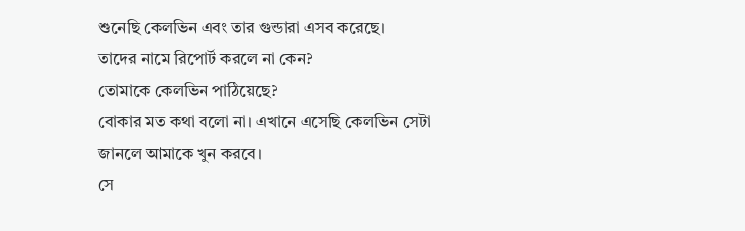শুনেছি কেলভিন এবং তার গুন্ডারা এসব করেছে।
তাদের নামে রিপোর্ট করলে না কেন?
তোমাকে কেলভিন পাঠিয়েছে?
বোকার মত কথা বলো না। এখানে এসেছি কেলভিন সেটা জানলে আমাকে খুন করবে।
সে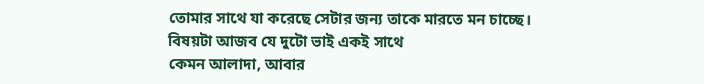তোমার সাথে যা করেছে সেটার জন্য তাকে মারতে মন চাচ্ছে।
বিষয়টা আজব যে দুটো ভাই একই সাথে
কেমন আলাদা, আবার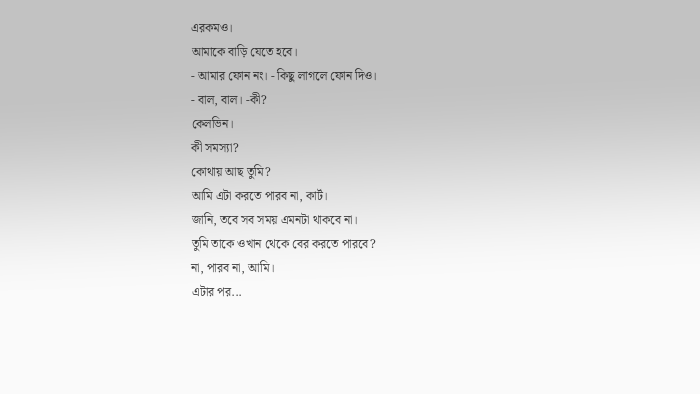এরকমও।
আমাকে বাড়ি যেতে হবে।
- আমার ফোন নং। - কিছু লাগলে ফোন দিও।
- বাল, বাল। -কী?
কেলভিন।
কী সমস্যা?
কোথায় আছ তুমি?
আমি এটা করতে পারব না, কার্ট।
জানি, তবে সব সময় এমনটা থাকবে না।
তুমি তাকে ওখান থেকে বের করতে পারবে?
না, পারব না, আমি।
এটার পর...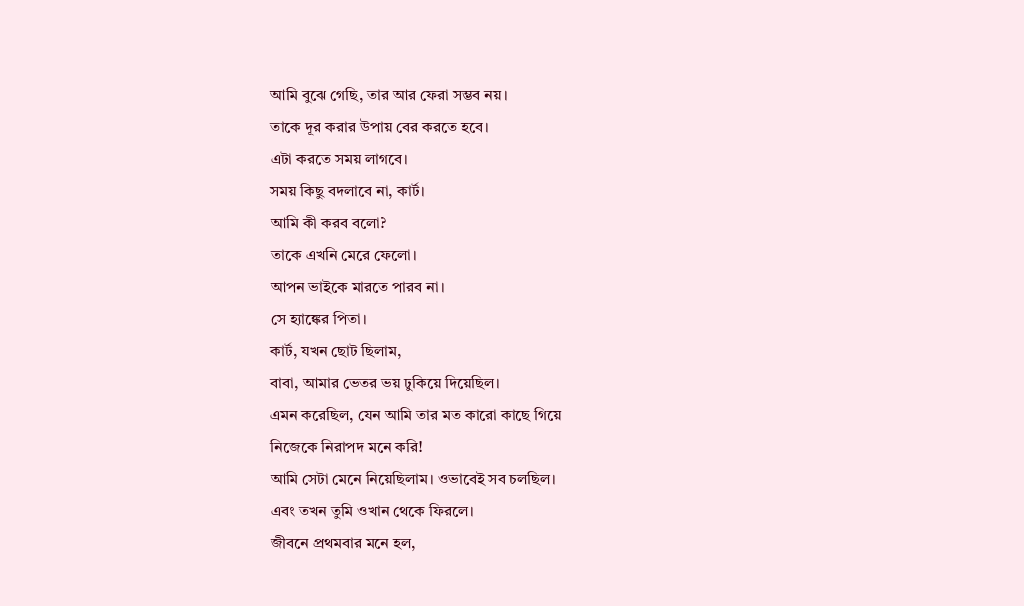আমি বুঝে গেছি, তার আর ফেরা সম্ভব নয়।
তাকে দূর করার উপায় বের করতে হবে।
এটা করতে সময় লাগবে।
সময় কিছু বদলাবে না, কার্ট।
আমি কী করব বলো?
তাকে এখনি মেরে ফেলো।
আপন ভাইকে মারতে পারব না।
সে হ্যাঙ্কের পিতা।
কার্ট, যখন ছোট ছিলাম,
বাবা, আমার ভেতর ভয় ঢুকিয়ে দিয়েছিল।
এমন করেছিল, যেন আমি তার মত কারো কাছে গিয়ে
নিজেকে নিরাপদ মনে করি!
আমি সেটা মেনে নিয়েছিলাম। ওভাবেই সব চলছিল।
এবং তখন তুমি ওখান থেকে ফিরলে।
জীবনে প্রথমবার মনে হল,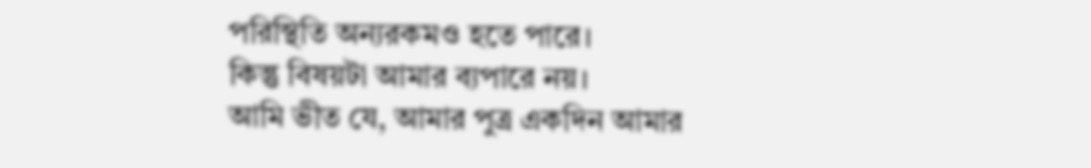পরিস্থিতি অন্যরকমও হতে পারে।
কিন্তু বিষয়টা আমার ব্যপারে নয়।
আমি ভীত যে, আমার পুত্র একদিন আমার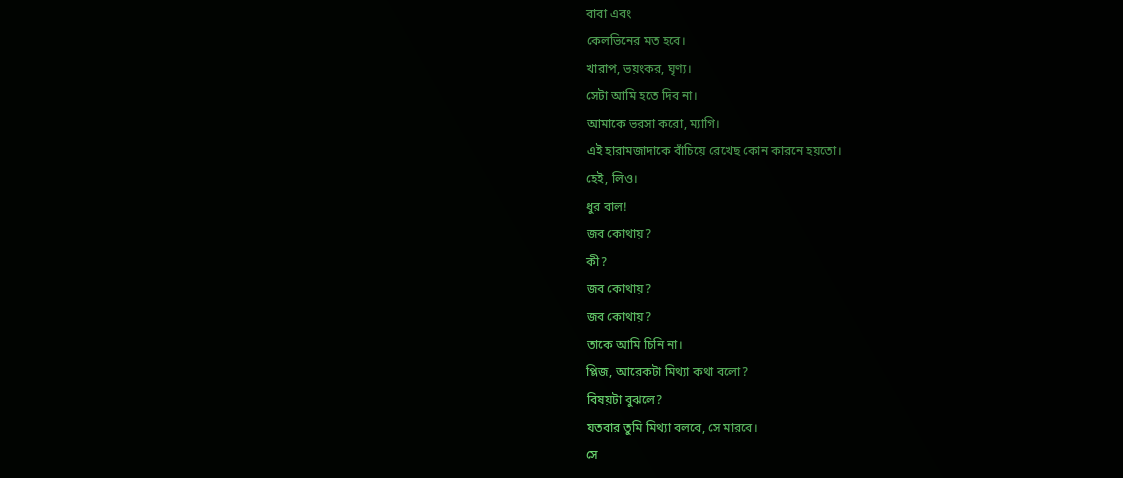বাবা এবং
কেলভিনের মত হবে।
খারাপ, ভয়ংকর, ঘৃণ্য।
সেটা আমি হতে দিব না।
আমাকে ভরসা করো, ম্যাগি।
এই হারামজাদাকে বাঁচিয়ে রেখেছ কোন কারনে হয়তো।
হেই, লিও।
ধুর বাল!
জব কোথায়?
কী?
জব কোথায়?
জব কোথায়?
তাকে আমি চিনি না।
প্লিজ, আরেকটা মিথ্যা কথা বলো?
বিষয়টা বুঝলে?
যতবার তুমি মিথ্যা বলবে, সে মারবে।
সে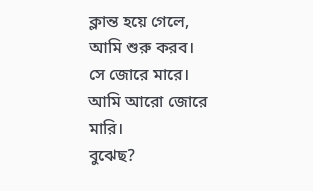ক্লান্ত হয়ে গেলে, আমি শুরু করব।
সে জোরে মারে।
আমি আরো জোরে মারি।
বুঝেছ?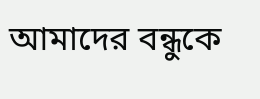আমাদের বন্ধুকে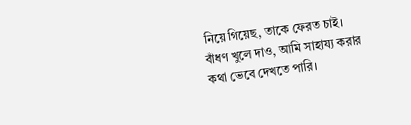নিয়ে গিয়েছ, তাকে ফেরত চাই।
বাঁধণ খুলে দাও, আমি সাহায্য করার কথা ভেবে দেখতে পারি।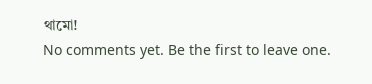থামো!
No comments yet. Be the first to leave one.